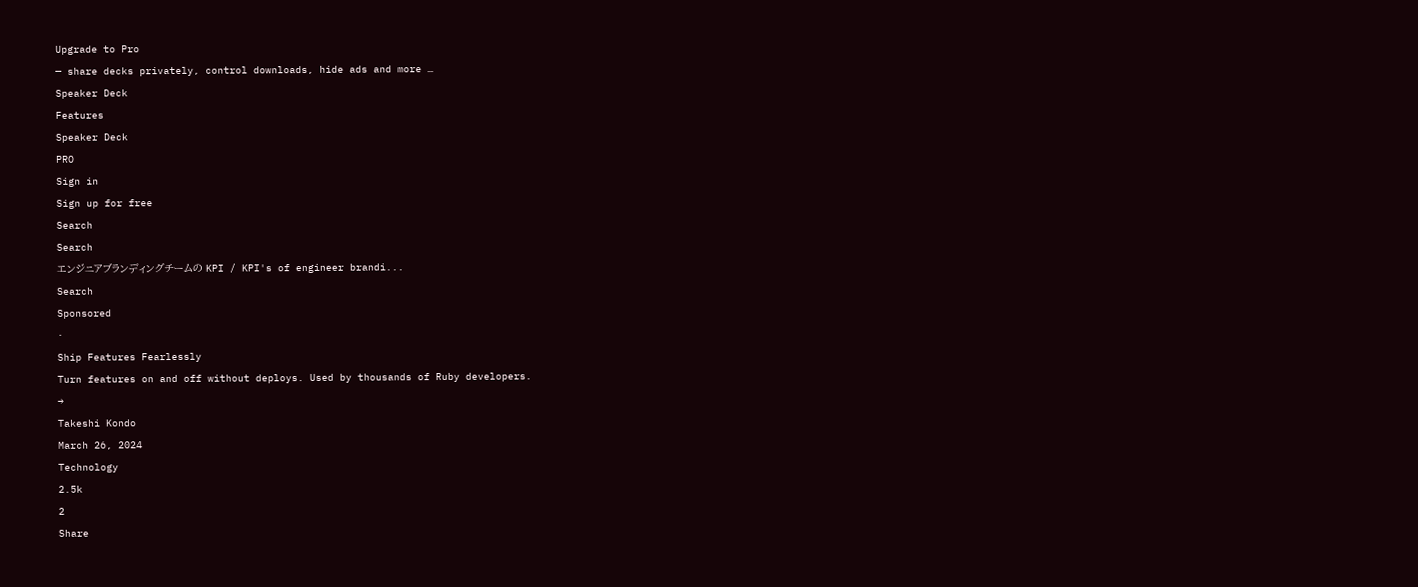Upgrade to Pro
— share decks privately, control downloads, hide ads and more …
Speaker Deck
Features
Speaker Deck
PRO
Sign in
Sign up for free
Search
Search
エンジニアブランディングチームの KPI / KPI's of engineer brandi...
Search
Sponsored
·
Ship Features Fearlessly
Turn features on and off without deploys. Used by thousands of Ruby developers.
→
Takeshi Kondo
March 26, 2024
Technology
2.5k
2
Share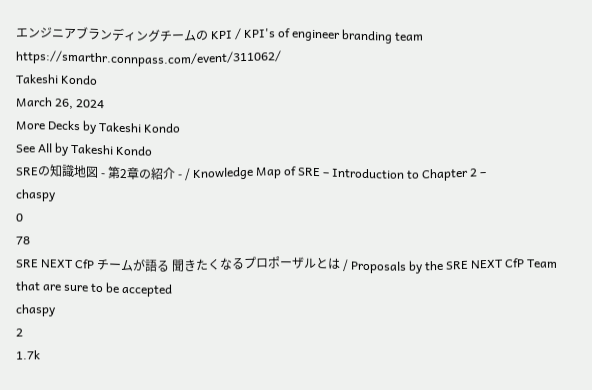エンジニアブランディングチームの KPI / KPI's of engineer branding team
https://smarthr.connpass.com/event/311062/
Takeshi Kondo
March 26, 2024
More Decks by Takeshi Kondo
See All by Takeshi Kondo
SREの知識地図 - 第2章の紹介 - / Knowledge Map of SRE – Introduction to Chapter 2 –
chaspy
0
78
SRE NEXT CfP チームが語る 聞きたくなるプロポーザルとは / Proposals by the SRE NEXT CfP Team that are sure to be accepted
chaspy
2
1.7k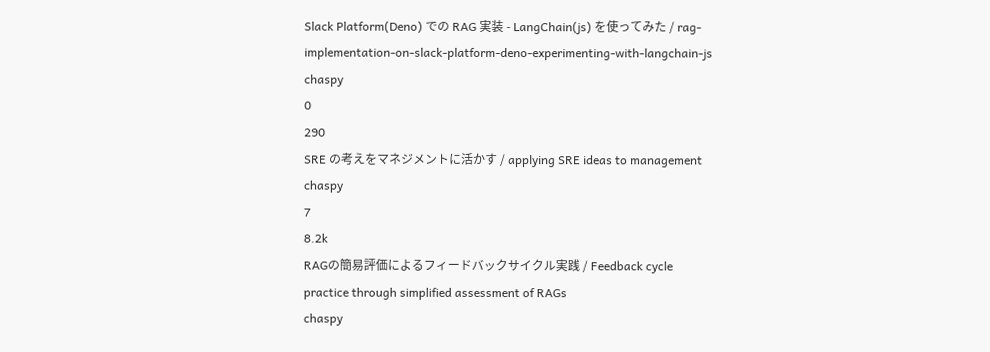Slack Platform(Deno) での RAG 実装 - LangChain(js) を使ってみた / rag-implementation-on-slack-platform-deno-experimenting-with-langchain-js
chaspy
0
290
SRE の考えをマネジメントに活かす / applying SRE ideas to management
chaspy
7
8.2k
RAGの簡易評価によるフィードバックサイクル実践 / Feedback cycle practice through simplified assessment of RAGs
chaspy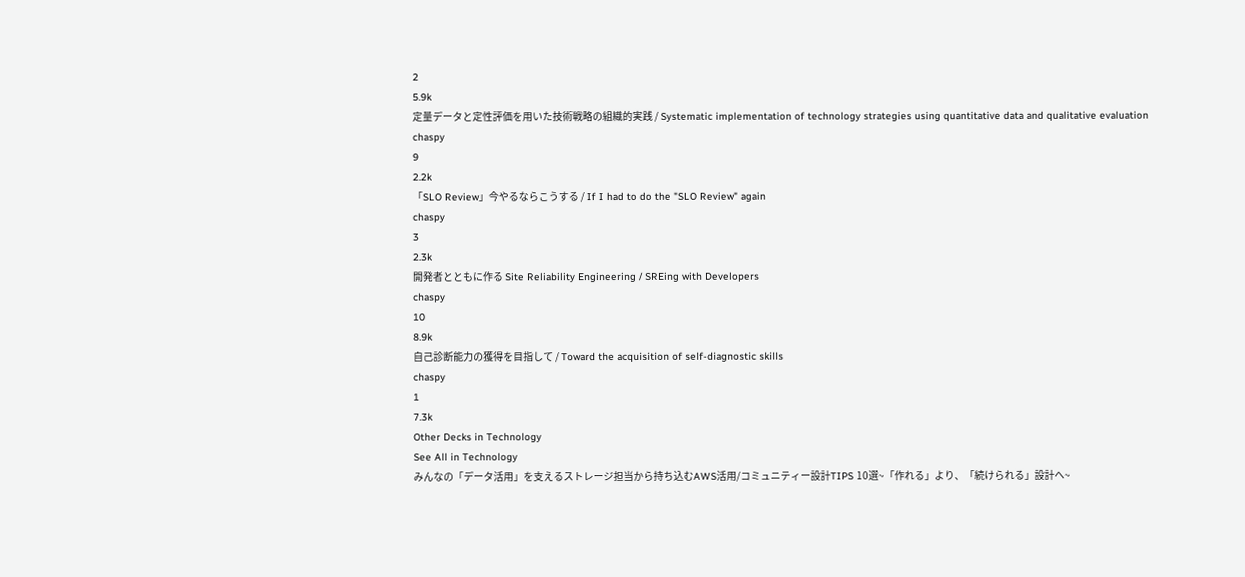2
5.9k
定量データと定性評価を用いた技術戦略の組織的実践 / Systematic implementation of technology strategies using quantitative data and qualitative evaluation
chaspy
9
2.2k
「SLO Review」今やるならこうする / If I had to do the "SLO Review" again
chaspy
3
2.3k
開発者とともに作る Site Reliability Engineering / SREing with Developers
chaspy
10
8.9k
自己診断能力の獲得を目指して / Toward the acquisition of self-diagnostic skills
chaspy
1
7.3k
Other Decks in Technology
See All in Technology
みんなの「データ活用」を支えるストレージ担当から持ち込むAWS活用/コミュニティー設計TIPS 10選~「作れる」より、「続けられる」設計へ~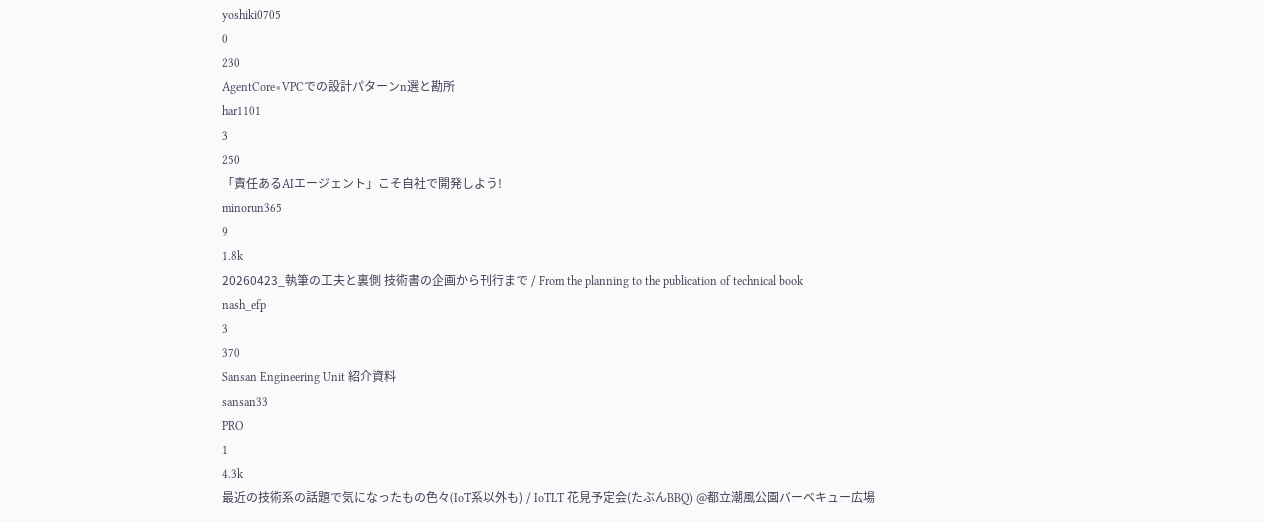yoshiki0705
0
230
AgentCore×VPCでの設計パターンn選と勘所
har1101
3
250
「責任あるAIエージェント」こそ自社で開発しよう!
minorun365
9
1.8k
20260423_執筆の工夫と裏側 技術書の企画から刊行まで / From the planning to the publication of technical book
nash_efp
3
370
Sansan Engineering Unit 紹介資料
sansan33
PRO
1
4.3k
最近の技術系の話題で気になったもの色々(IoT系以外も) / IoTLT 花見予定会(たぶんBBQ) @都立潮風公園バーベキュー広場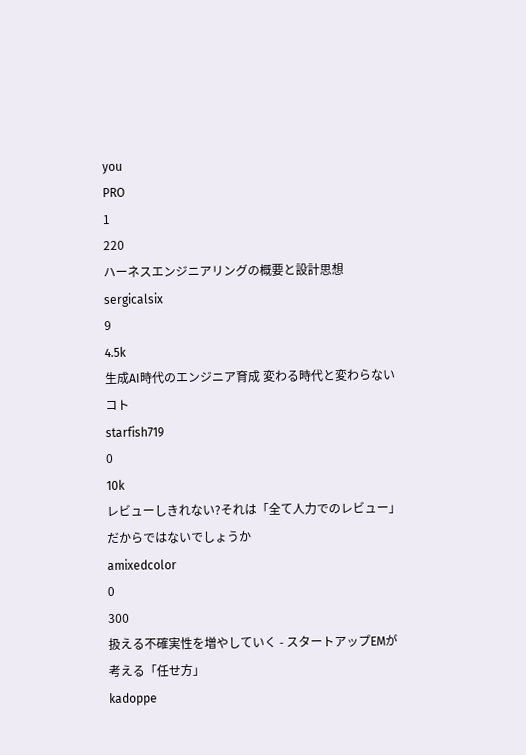you
PRO
1
220
ハーネスエンジニアリングの概要と設計思想
sergicalsix
9
4.5k
生成AI時代のエンジニア育成 変わる時代と変わらないコト
starfish719
0
10k
レビューしきれない?それは「全て人力でのレビュー」だからではないでしょうか
amixedcolor
0
300
扱える不確実性を増やしていく - スタートアップEMが考える「任せ方」
kadoppe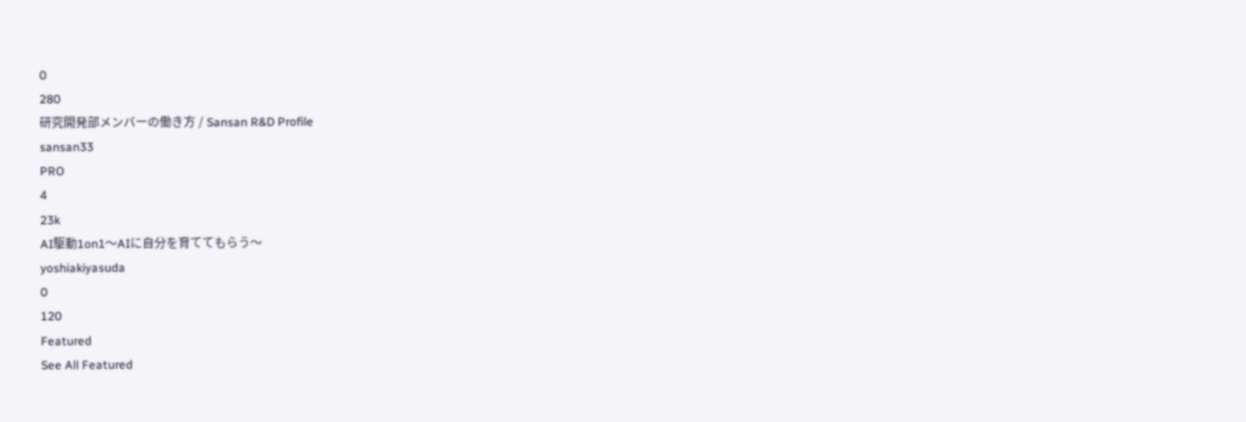0
280
研究開発部メンバーの働き⽅ / Sansan R&D Profile
sansan33
PRO
4
23k
AI駆動1on1〜AIに自分を育ててもらう〜
yoshiakiyasuda
0
120
Featured
See All Featured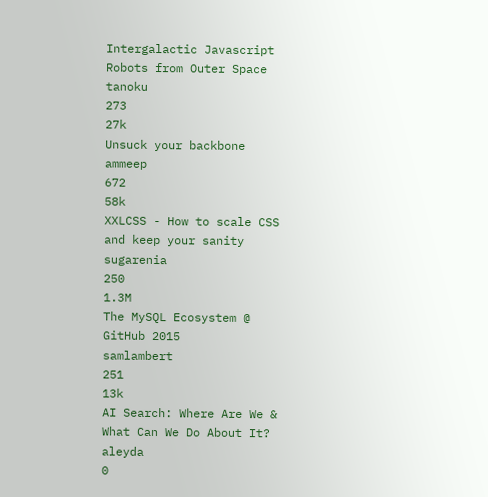Intergalactic Javascript Robots from Outer Space
tanoku
273
27k
Unsuck your backbone
ammeep
672
58k
XXLCSS - How to scale CSS and keep your sanity
sugarenia
250
1.3M
The MySQL Ecosystem @ GitHub 2015
samlambert
251
13k
AI Search: Where Are We & What Can We Do About It?
aleyda
0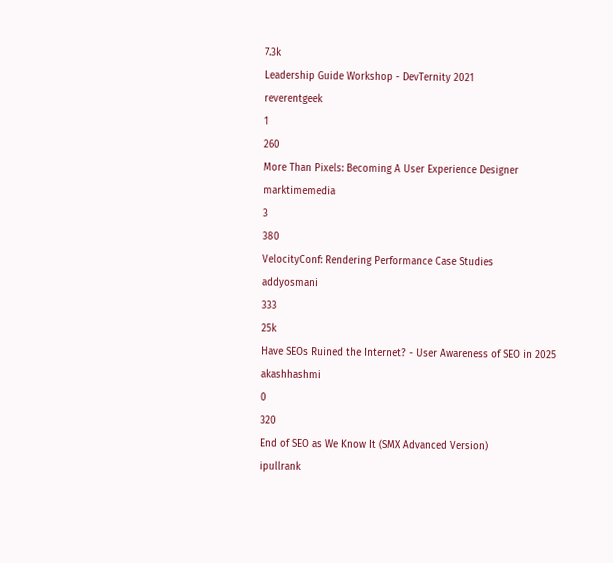7.3k
Leadership Guide Workshop - DevTernity 2021
reverentgeek
1
260
More Than Pixels: Becoming A User Experience Designer
marktimemedia
3
380
VelocityConf: Rendering Performance Case Studies
addyosmani
333
25k
Have SEOs Ruined the Internet? - User Awareness of SEO in 2025
akashhashmi
0
320
End of SEO as We Know It (SMX Advanced Version)
ipullrank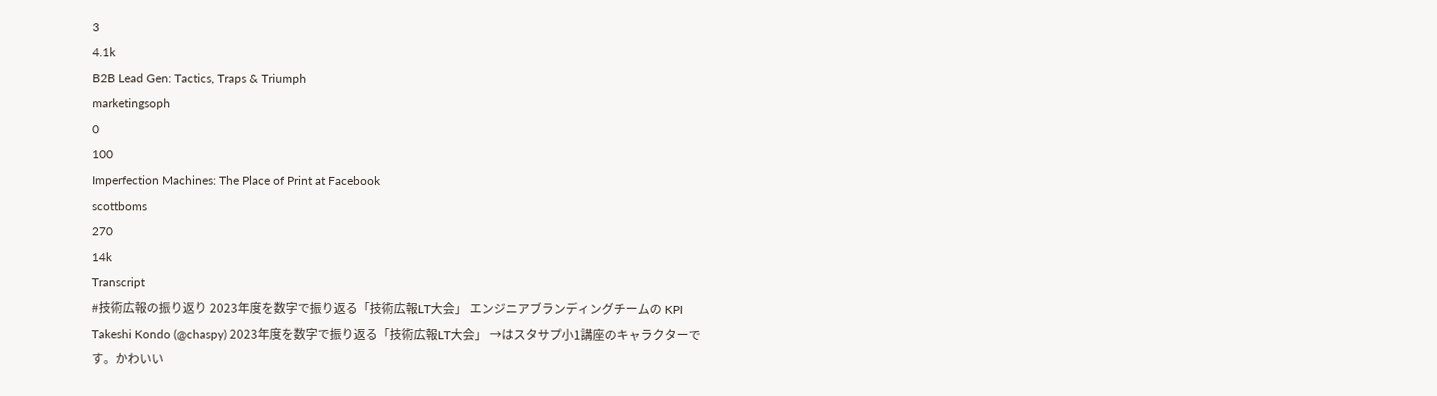3
4.1k
B2B Lead Gen: Tactics, Traps & Triumph
marketingsoph
0
100
Imperfection Machines: The Place of Print at Facebook
scottboms
270
14k
Transcript
#技術広報の振り返り 2023年度を数字で振り返る「技術広報LT大会」 エンジニアブランディングチームの KPI Takeshi Kondo (@chaspy) 2023年度を数字で振り返る「技術広報LT大会」 →はスタサプ小1講座のキャラクターです。かわいい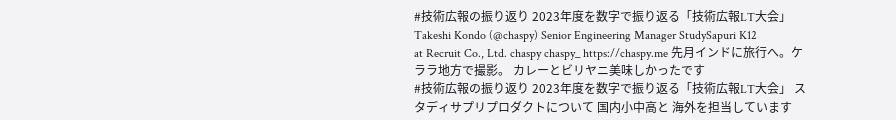#技術広報の振り返り 2023年度を数字で振り返る「技術広報LT大会」 Takeshi Kondo (@chaspy) Senior Engineering Manager StudySapuri K12
at Recruit Co., Ltd. chaspy chaspy_ https://chaspy.me 先月インドに旅行へ。ケララ地方で撮影。 カレーとビリヤニ美味しかったです
#技術広報の振り返り 2023年度を数字で振り返る「技術広報LT大会」 スタディサプリプロダクトについて 国内小中高と 海外を担当しています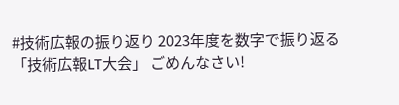#技術広報の振り返り 2023年度を数字で振り返る「技術広報LT大会」 ごめんなさい!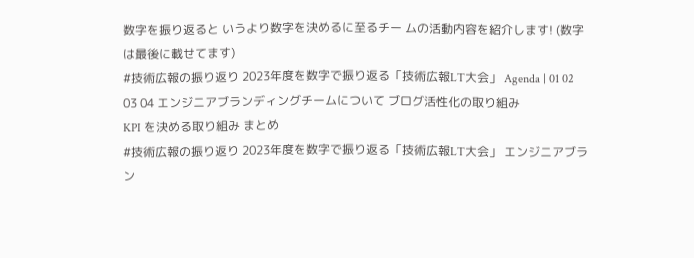数字を振り返ると いうより数字を決めるに至るチー ムの活動内容を紹介します! (数字は最後に載せてます)
#技術広報の振り返り 2023年度を数字で振り返る「技術広報LT大会」 Agenda | 01 02 03 04 エンジニアブランディングチームについて ブログ活性化の取り組み
KPI を決める取り組み まとめ
#技術広報の振り返り 2023年度を数字で振り返る「技術広報LT大会」 エンジニアブラン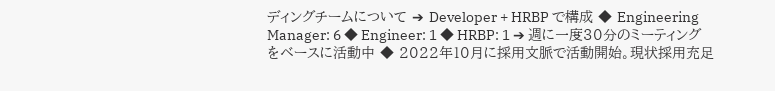ディングチームについて ➔ Developer + HRBP で構成 ◆ Engineering
Manager: 6 ◆ Engineer: 1 ◆ HRBP: 1 ➔ 週に一度30分のミーティングをベースに活動中 ◆ 2022年10月に採用文脈で活動開始。現状採用充足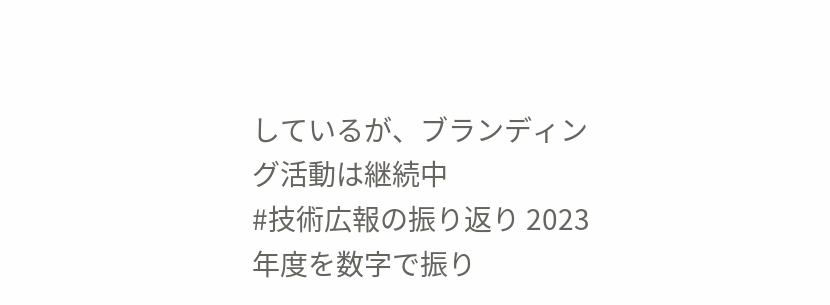しているが、ブランディング活動は継続中
#技術広報の振り返り 2023年度を数字で振り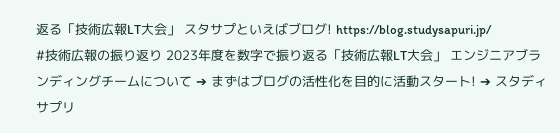返る「技術広報LT大会」 スタサプといえばブログ! https://blog.studysapuri.jp/
#技術広報の振り返り 2023年度を数字で振り返る「技術広報LT大会」 エンジニアブランディングチームについて ➔ まずはブログの活性化を目的に活動スタート! ➔ スタディサプリ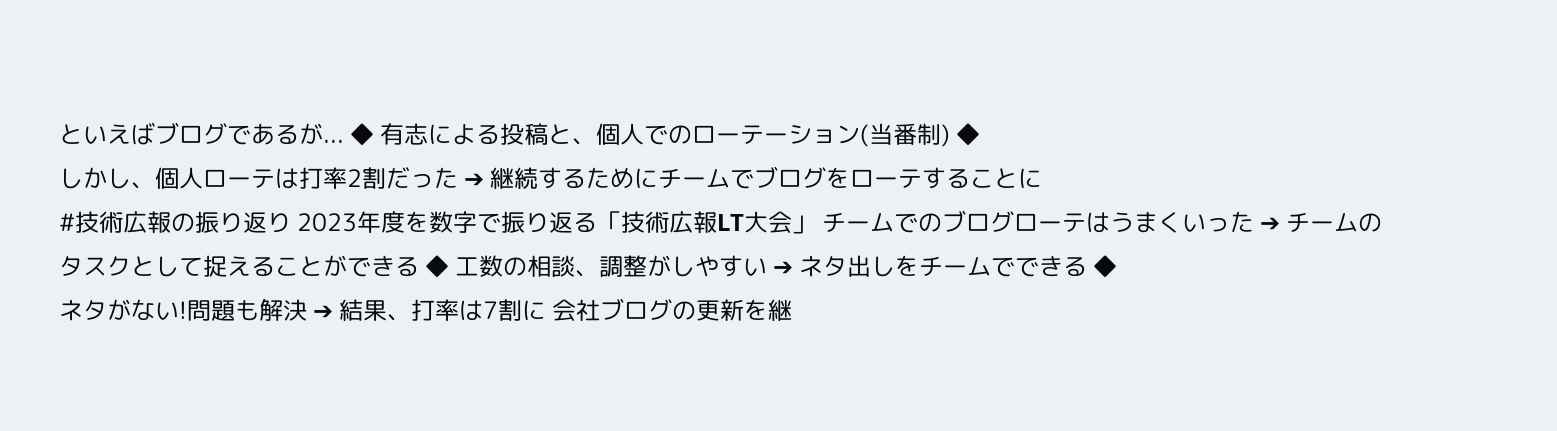といえばブログであるが... ◆ 有志による投稿と、個人でのローテーション(当番制) ◆
しかし、個人ローテは打率2割だった ➔ 継続するためにチームでブログをローテすることに
#技術広報の振り返り 2023年度を数字で振り返る「技術広報LT大会」 チームでのブログローテはうまくいった ➔ チームのタスクとして捉えることができる ◆ 工数の相談、調整がしやすい ➔ ネタ出しをチームでできる ◆
ネタがない!問題も解決 ➔ 結果、打率は7割に 会社ブログの更新を継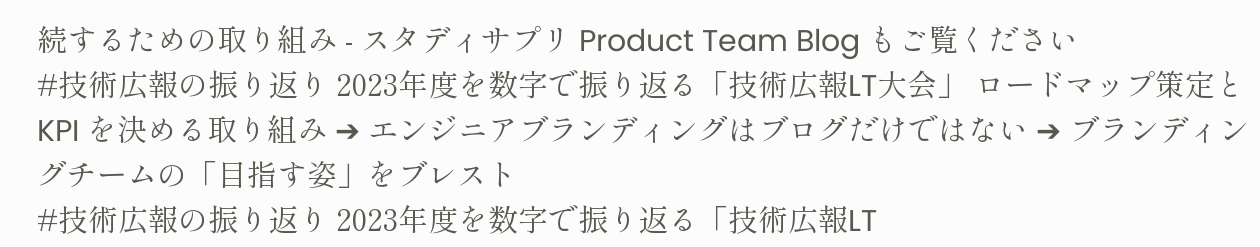続するための取り組み - スタディサプリ Product Team Blog もご覧ください
#技術広報の振り返り 2023年度を数字で振り返る「技術広報LT大会」 ロードマップ策定と KPI を決める取り組み ➔ エンジニアブランディングはブログだけではない ➔ ブランディングチームの「目指す姿」をブレスト
#技術広報の振り返り 2023年度を数字で振り返る「技術広報LT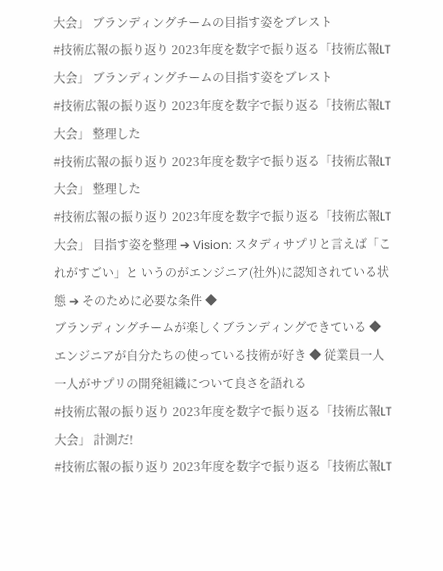大会」 ブランディングチームの目指す姿をブレスト
#技術広報の振り返り 2023年度を数字で振り返る「技術広報LT大会」 ブランディングチームの目指す姿をブレスト
#技術広報の振り返り 2023年度を数字で振り返る「技術広報LT大会」 整理した
#技術広報の振り返り 2023年度を数字で振り返る「技術広報LT大会」 整理した
#技術広報の振り返り 2023年度を数字で振り返る「技術広報LT大会」 目指す姿を整理 ➔ Vision: スタディサプリと言えば「これがすごい」と いうのがエンジニア(社外)に認知されている状態 ➔ そのために必要な条件 ◆
ブランディングチームが楽しくブランディングできている ◆ エンジニアが自分たちの使っている技術が好き ◆ 従業員一人一人がサプリの開発組織について良さを語れる
#技術広報の振り返り 2023年度を数字で振り返る「技術広報LT大会」 計測だ!
#技術広報の振り返り 2023年度を数字で振り返る「技術広報LT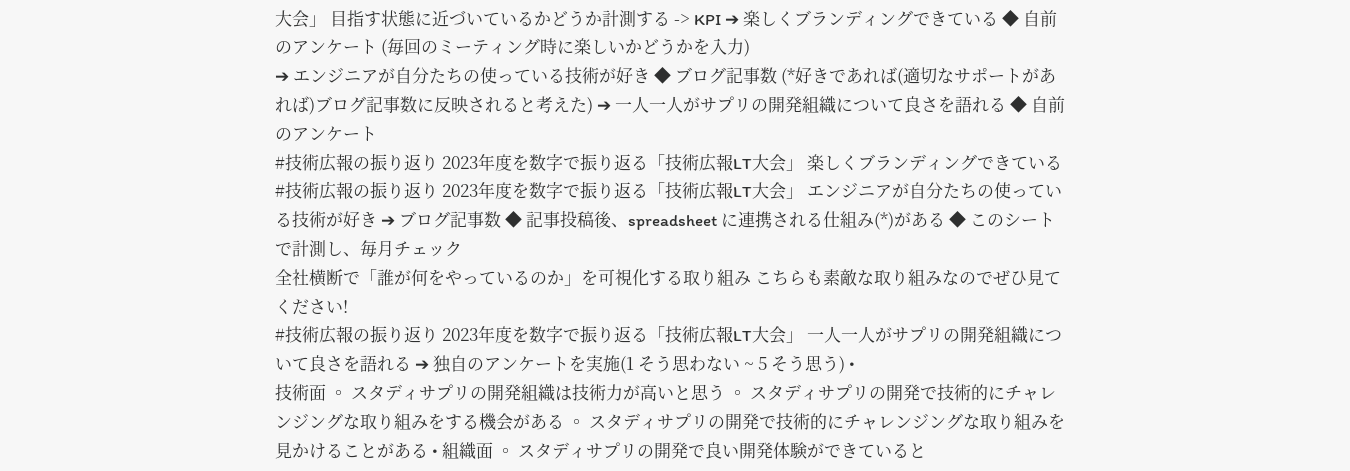大会」 目指す状態に近づいているかどうか計測する -> KPI ➔ 楽しくブランディングできている ◆ 自前のアンケート (毎回のミーティング時に楽しいかどうかを入力)
➔ エンジニアが自分たちの使っている技術が好き ◆ ブログ記事数 (*好きであれば(適切なサポートがあれば)ブログ記事数に反映されると考えた) ➔ 一人一人がサプリの開発組織について良さを語れる ◆ 自前のアンケート
#技術広報の振り返り 2023年度を数字で振り返る「技術広報LT大会」 楽しくブランディングできている
#技術広報の振り返り 2023年度を数字で振り返る「技術広報LT大会」 エンジニアが自分たちの使っている技術が好き ➔ ブログ記事数 ◆ 記事投稿後、spreadsheet に連携される仕組み(*)がある ◆ このシートで計測し、毎月チェック
全社横断で「誰が何をやっているのか」を可視化する取り組み こちらも素敵な取り組みなのでぜひ見てください!
#技術広報の振り返り 2023年度を数字で振り返る「技術広報LT大会」 一人一人がサプリの開発組織について良さを語れる ➔ 独自のアンケートを実施(1 そう思わない ~ 5 そう思う) •
技術面 ◦ スタディサプリの開発組織は技術力が高いと思う ◦ スタディサプリの開発で技術的にチャレンジングな取り組みをする機会がある ◦ スタディサプリの開発で技術的にチャレンジングな取り組みを見かけることがある • 組織面 ◦ スタディサプリの開発で良い開発体験ができていると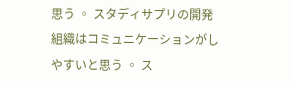思う ◦ スタディサプリの開発組織はコミュニケーションがしやすいと思う ◦ ス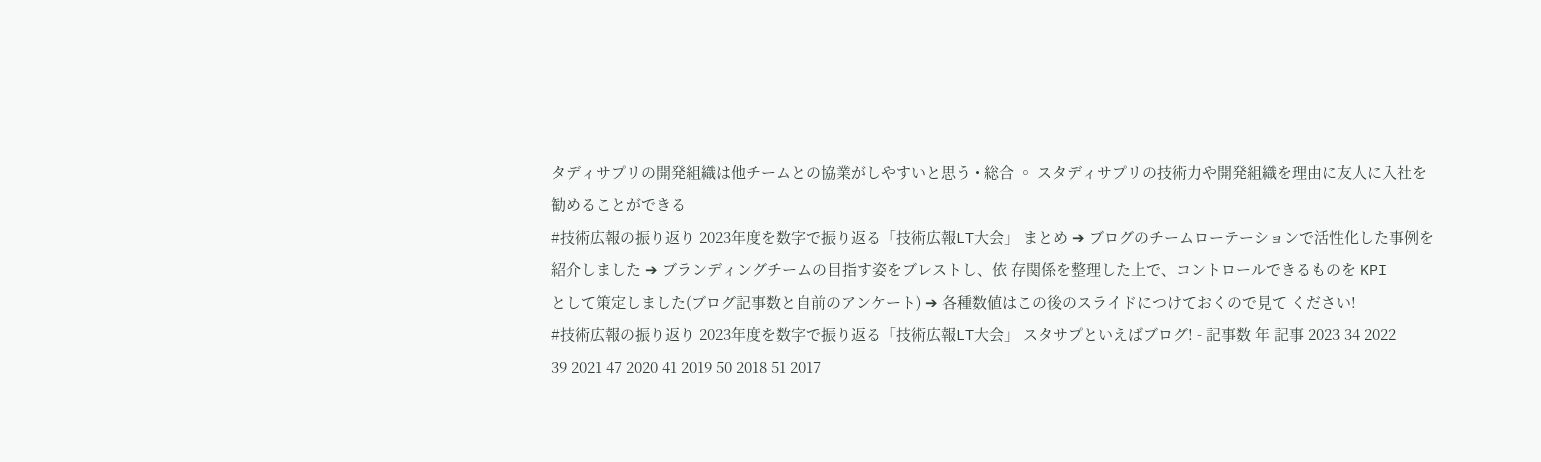タディサプリの開発組織は他チームとの協業がしやすいと思う • 総合 ◦ スタディサプリの技術力や開発組織を理由に友人に入社を勧めることができる
#技術広報の振り返り 2023年度を数字で振り返る「技術広報LT大会」 まとめ ➔ ブログのチームローテーションで活性化した事例を 紹介しました ➔ ブランディングチームの目指す姿をブレストし、依 存関係を整理した上で、コントロールできるものを KPI
として策定しました(ブログ記事数と自前のアンケート) ➔ 各種数値はこの後のスライドにつけておくので見て ください!
#技術広報の振り返り 2023年度を数字で振り返る「技術広報LT大会」 スタサプといえばブログ! - 記事数 年 記事 2023 34 2022
39 2021 47 2020 41 2019 50 2018 51 2017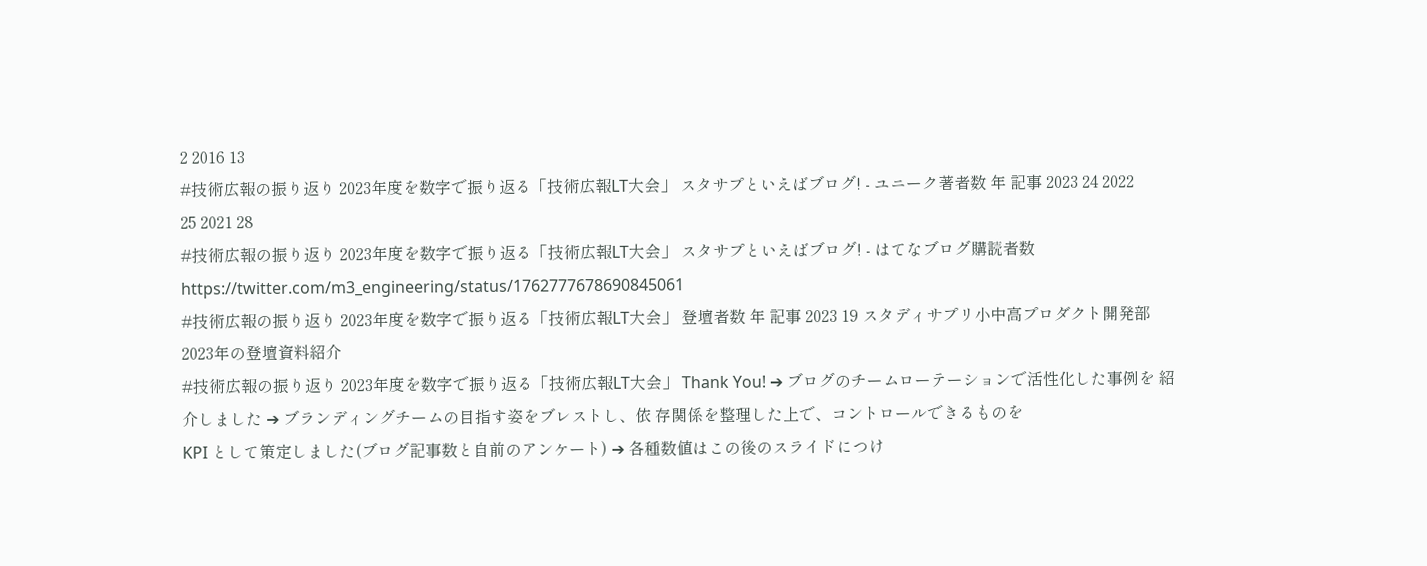2 2016 13
#技術広報の振り返り 2023年度を数字で振り返る「技術広報LT大会」 スタサプといえばブログ! - ユニーク著者数 年 記事 2023 24 2022
25 2021 28
#技術広報の振り返り 2023年度を数字で振り返る「技術広報LT大会」 スタサプといえばブログ! - はてなブログ購読者数 https://twitter.com/m3_engineering/status/1762777678690845061
#技術広報の振り返り 2023年度を数字で振り返る「技術広報LT大会」 登壇者数 年 記事 2023 19 スタディサプリ小中高プロダクト開発部2023年の登壇資料紹介
#技術広報の振り返り 2023年度を数字で振り返る「技術広報LT大会」 Thank You! ➔ ブログのチームローテーションで活性化した事例を 紹介しました ➔ ブランディングチームの目指す姿をブレストし、依 存関係を整理した上で、コントロールできるものを
KPI として策定しました(ブログ記事数と自前のアンケート) ➔ 各種数値はこの後のスライドにつけ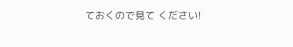ておくので見て ください!